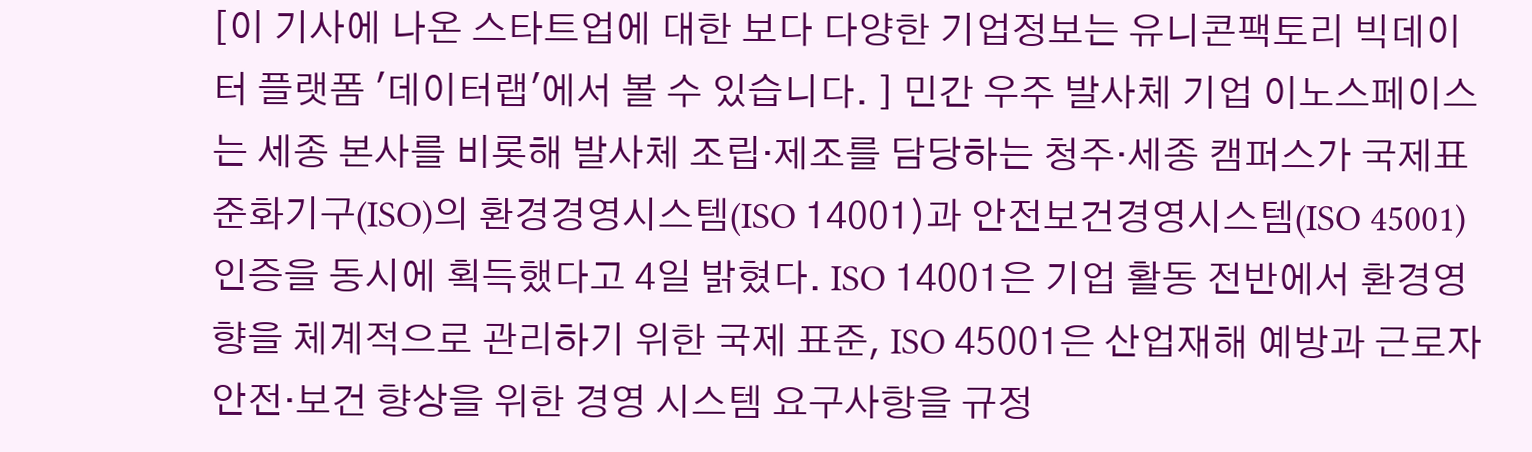[이 기사에 나온 스타트업에 대한 보다 다양한 기업정보는 유니콘팩토리 빅데이터 플랫폼 '데이터랩'에서 볼 수 있습니다. ] 민간 우주 발사체 기업 이노스페이스는 세종 본사를 비롯해 발사체 조립·제조를 담당하는 청주·세종 캠퍼스가 국제표준화기구(ISO)의 환경경영시스템(ISO 14001)과 안전보건경영시스템(ISO 45001) 인증을 동시에 획득했다고 4일 밝혔다. ISO 14001은 기업 활동 전반에서 환경영향을 체계적으로 관리하기 위한 국제 표준, ISO 45001은 산업재해 예방과 근로자 안전·보건 향상을 위한 경영 시스템 요구사항을 규정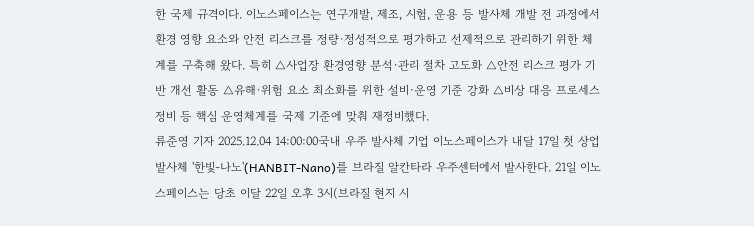한 국제 규격이다. 이노스페이스는 연구개발, 제조, 시험, 운용 등 발사체 개발 전 과정에서 환경 영향 요소와 안전 리스크를 정량·정성적으로 평가하고 선제적으로 관리하기 위한 체계를 구축해 왔다. 특히 △사업장 환경영향 분석·관리 절차 고도화 △안전 리스크 평가 기반 개선 활동 △유해·위험 요소 최소화를 위한 설비·운영 기준 강화 △비상 대응 프로세스 정비 등 핵심 운영체계를 국제 기준에 맞춰 재정비했다.
류준영 기자 2025.12.04 14:00:00국내 우주 발사체 기업 이노스페이스가 내달 17일 첫 상업 발사체 '한빛-나노'(HANBIT-Nano)를 브라질 알칸타라 우주센터에서 발사한다. 21일 이노스페이스는 당초 이달 22일 오후 3시(브라질 현지 시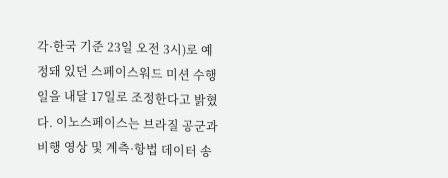각·한국 기준 23일 오전 3시)로 예정돼 있던 스페이스워드 미션 수행일을 내달 17일로 조정한다고 밝혔다. 이노스페이스는 브라질 공군과 비행 영상 및 계측·항법 데이터 송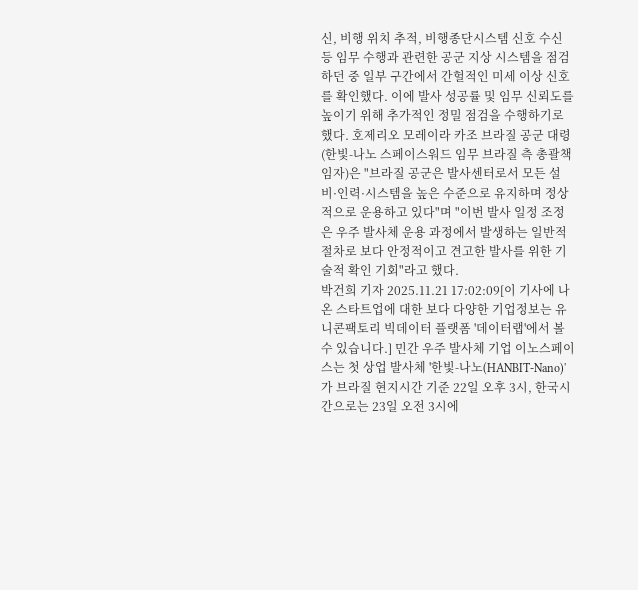신, 비행 위치 추적, 비행종단시스템 신호 수신 등 임무 수행과 관련한 공군 지상 시스템을 점검하던 중 일부 구간에서 간헐적인 미세 이상 신호를 확인했다. 이에 발사 성공률 및 임무 신뢰도를 높이기 위해 추가적인 정밀 점검을 수행하기로 했다. 호제리오 모레이라 카조 브라질 공군 대령(한빛-나노 스페이스워드 임무 브라질 측 총괄책임자)은 "브라질 공군은 발사센터로서 모든 설비·인력·시스템을 높은 수준으로 유지하며 정상적으로 운용하고 있다"며 "이번 발사 일정 조정은 우주 발사체 운용 과정에서 발생하는 일반적 절차로 보다 안정적이고 견고한 발사를 위한 기술적 확인 기회"라고 했다.
박건희 기자 2025.11.21 17:02:09[이 기사에 나온 스타트업에 대한 보다 다양한 기업정보는 유니콘팩토리 빅데이터 플랫폼 '데이터랩'에서 볼 수 있습니다.] 민간 우주 발사체 기업 이노스페이스는 첫 상업 발사체 '한빛-나노(HANBIT-Nano)'가 브라질 현지시간 기준 22일 오후 3시, 한국시간으로는 23일 오전 3시에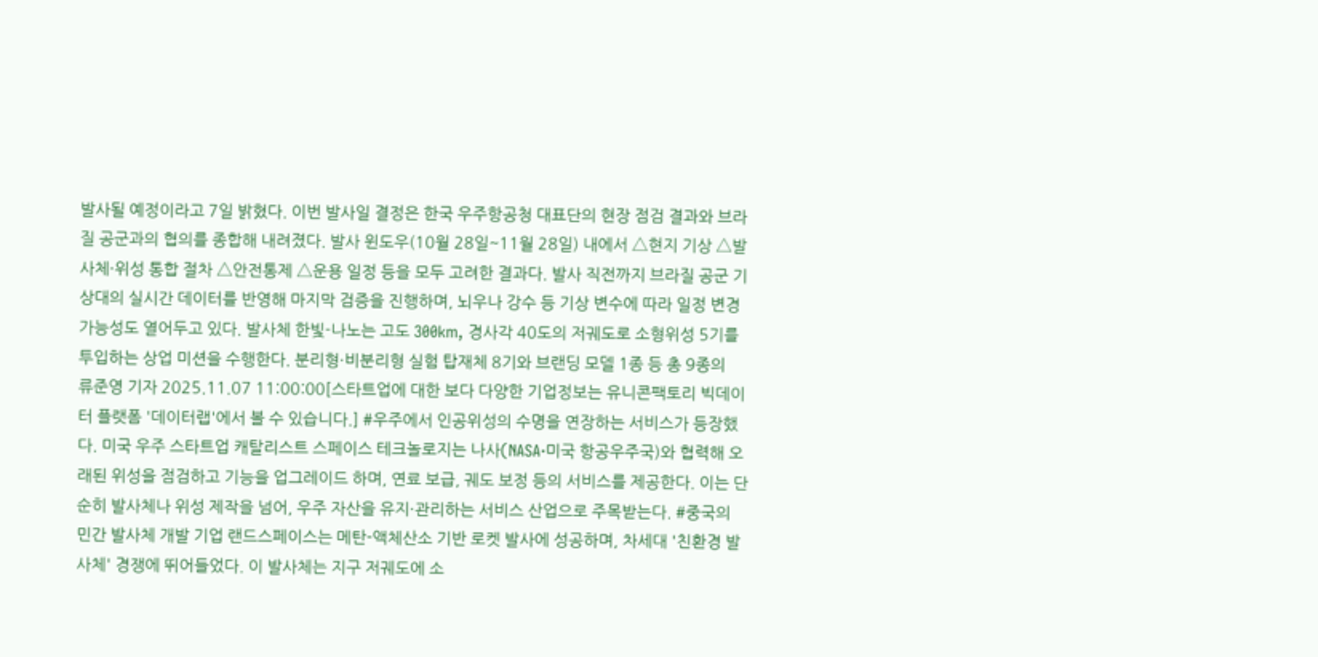발사될 예정이라고 7일 밝혔다. 이번 발사일 결정은 한국 우주항공청 대표단의 현장 점검 결과와 브라질 공군과의 협의를 종합해 내려졌다. 발사 윈도우(10월 28일~11월 28일) 내에서 △현지 기상 △발사체·위성 통합 절차 △안전통제 △운용 일정 등을 모두 고려한 결과다. 발사 직전까지 브라질 공군 기상대의 실시간 데이터를 반영해 마지막 검증을 진행하며, 뇌우나 강수 등 기상 변수에 따라 일정 변경 가능성도 열어두고 있다. 발사체 한빛-나노는 고도 300km, 경사각 40도의 저궤도로 소형위성 5기를 투입하는 상업 미션을 수행한다. 분리형·비분리형 실험 탑재체 8기와 브랜딩 모델 1종 등 총 9종의
류준영 기자 2025.11.07 11:00:00[스타트업에 대한 보다 다양한 기업정보는 유니콘팩토리 빅데이터 플랫폼 '데이터랩'에서 볼 수 있습니다.] #우주에서 인공위성의 수명을 연장하는 서비스가 등장했다. 미국 우주 스타트업 캐탈리스트 스페이스 테크놀로지는 나사(NASA·미국 항공우주국)와 협력해 오래된 위성을 점검하고 기능을 업그레이드 하며, 연료 보급, 궤도 보정 등의 서비스를 제공한다. 이는 단순히 발사체나 위성 제작을 넘어, 우주 자산을 유지·관리하는 서비스 산업으로 주목받는다. #중국의 민간 발사체 개발 기업 랜드스페이스는 메탄-액체산소 기반 로켓 발사에 성공하며, 차세대 '친환경 발사체' 경쟁에 뛰어들었다. 이 발사체는 지구 저궤도에 소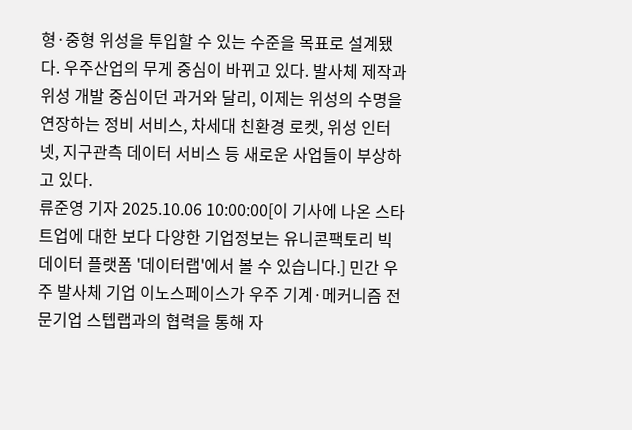형·중형 위성을 투입할 수 있는 수준을 목표로 설계됐다. 우주산업의 무게 중심이 바뀌고 있다. 발사체 제작과 위성 개발 중심이던 과거와 달리, 이제는 위성의 수명을 연장하는 정비 서비스, 차세대 친환경 로켓, 위성 인터넷, 지구관측 데이터 서비스 등 새로운 사업들이 부상하고 있다.
류준영 기자 2025.10.06 10:00:00[이 기사에 나온 스타트업에 대한 보다 다양한 기업정보는 유니콘팩토리 빅데이터 플랫폼 '데이터랩'에서 볼 수 있습니다.] 민간 우주 발사체 기업 이노스페이스가 우주 기계·메커니즘 전문기업 스텝랩과의 협력을 통해 자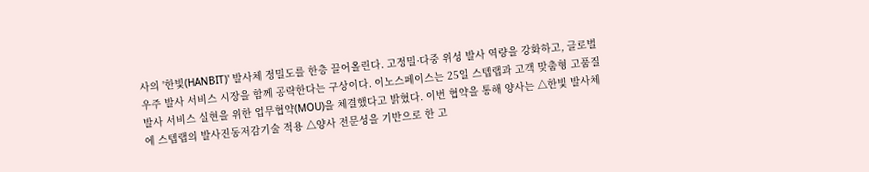사의 '한빛(HANBIT)' 발사체 정밀도를 한층 끌어올린다. 고정밀·다중 위성 발사 역량을 강화하고, 글로벌 우주 발사 서비스 시장을 함께 공략한다는 구상이다. 이노스페이스는 25일 스텝랩과 고객 맞춤형 고품질 발사 서비스 실현을 위한 업무협약(MOU)을 체결했다고 밝혔다. 이번 협약을 통해 양사는 △한빛 발사체에 스텝랩의 발사진동저감기술 적용 △양사 전문성을 기반으로 한 고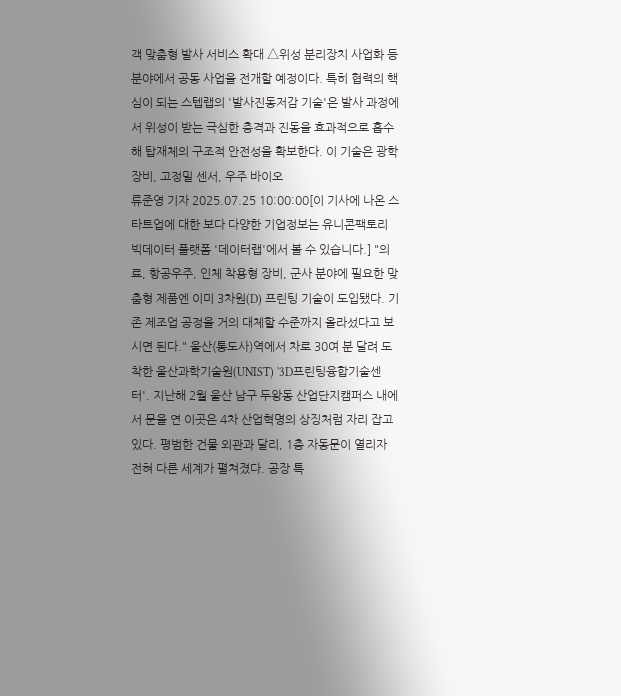객 맞춤형 발사 서비스 확대 △위성 분리장치 사업화 등 분야에서 공동 사업을 전개할 예정이다. 특히 협력의 핵심이 되는 스텝랩의 '발사진동저감 기술'은 발사 과정에서 위성이 받는 극심한 충격과 진동을 효과적으로 흡수해 탑재체의 구조적 안전성을 확보한다. 이 기술은 광학 장비, 고정밀 센서, 우주 바이오
류준영 기자 2025.07.25 10:00:00[이 기사에 나온 스타트업에 대한 보다 다양한 기업정보는 유니콘팩토리 빅데이터 플랫폼 '데이터랩'에서 볼 수 있습니다.] "의료, 항공우주, 인체 착용형 장비, 군사 분야에 필요한 맞춤형 제품엔 이미 3차원(D) 프린팅 기술이 도입됐다. 기존 제조업 공정을 거의 대체할 수준까지 올라섰다고 보시면 된다." 울산(통도사)역에서 차로 30여 분 달려 도착한 울산과학기술원(UNIST) '3D프린팅융합기술센터'. 지난해 2월 울산 남구 두왕동 산업단지캠퍼스 내에서 문을 연 이곳은 4차 산업혁명의 상징처럼 자리 잡고 있다. 평범한 건물 외관과 달리, 1층 자동문이 열리자 전혀 다른 세계가 펼쳐졌다. 공장 특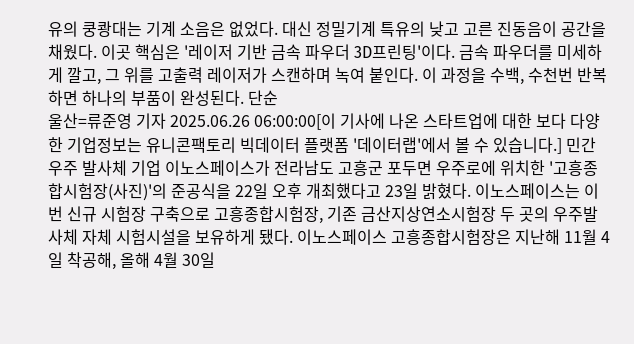유의 쿵쾅대는 기계 소음은 없었다. 대신 정밀기계 특유의 낮고 고른 진동음이 공간을 채웠다. 이곳 핵심은 '레이저 기반 금속 파우더 3D프린팅'이다. 금속 파우더를 미세하게 깔고, 그 위를 고출력 레이저가 스캔하며 녹여 붙인다. 이 과정을 수백, 수천번 반복하면 하나의 부품이 완성된다. 단순
울산=류준영 기자 2025.06.26 06:00:00[이 기사에 나온 스타트업에 대한 보다 다양한 기업정보는 유니콘팩토리 빅데이터 플랫폼 '데이터랩'에서 볼 수 있습니다.] 민간 우주 발사체 기업 이노스페이스가 전라남도 고흥군 포두면 우주로에 위치한 '고흥종합시험장(사진)'의 준공식을 22일 오후 개최했다고 23일 밝혔다. 이노스페이스는 이번 신규 시험장 구축으로 고흥종합시험장, 기존 금산지상연소시험장 두 곳의 우주발사체 자체 시험시설을 보유하게 됐다. 이노스페이스 고흥종합시험장은 지난해 11월 4일 착공해, 올해 4월 30일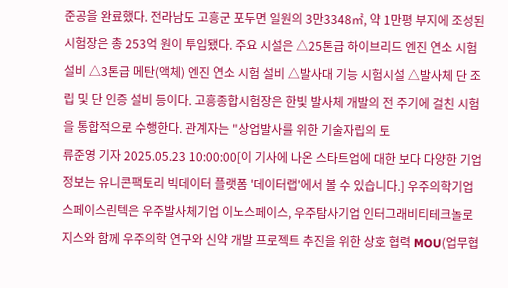준공을 완료했다. 전라남도 고흥군 포두면 일원의 3만3348㎡, 약 1만평 부지에 조성된 시험장은 총 253억 원이 투입됐다. 주요 시설은 △25톤급 하이브리드 엔진 연소 시험 설비 △3톤급 메탄(액체) 엔진 연소 시험 설비 △발사대 기능 시험시설 △발사체 단 조립 및 단 인증 설비 등이다. 고흥종합시험장은 한빛 발사체 개발의 전 주기에 걸친 시험을 통합적으로 수행한다. 관계자는 "상업발사를 위한 기술자립의 토
류준영 기자 2025.05.23 10:00:00[이 기사에 나온 스타트업에 대한 보다 다양한 기업정보는 유니콘팩토리 빅데이터 플랫폼 '데이터랩'에서 볼 수 있습니다.] 우주의학기업 스페이스린텍은 우주발사체기업 이노스페이스, 우주탐사기업 인터그래비티테크놀로지스와 함께 우주의학 연구와 신약 개발 프로젝트 추진을 위한 상호 협력 MOU(업무협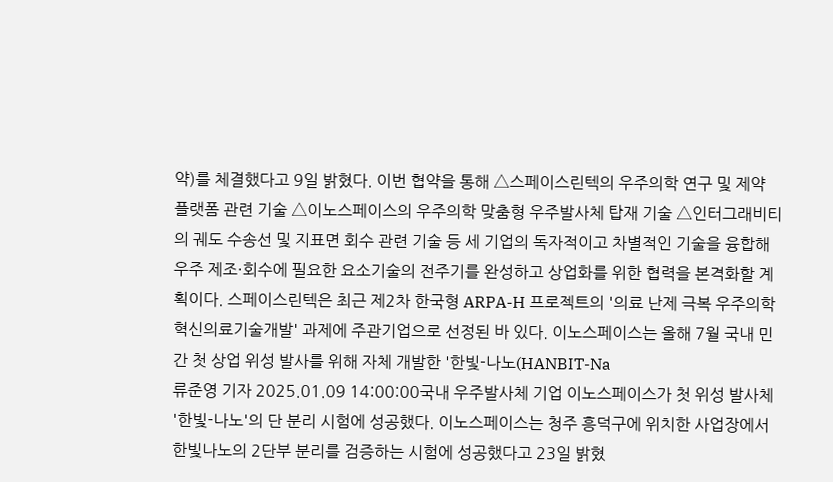약)를 체결했다고 9일 밝혔다. 이번 협약을 통해 △스페이스린텍의 우주의학 연구 및 제약 플랫폼 관련 기술 △이노스페이스의 우주의학 맞춤형 우주발사체 탑재 기술 △인터그래비티의 궤도 수송선 및 지표면 회수 관련 기술 등 세 기업의 독자적이고 차별적인 기술을 융합해 우주 제조·회수에 필요한 요소기술의 전주기를 완성하고 상업화를 위한 협력을 본격화할 계획이다. 스페이스린텍은 최근 제2차 한국형 ARPA-H 프로젝트의 '의료 난제 극복 우주의학 혁신의료기술개발' 과제에 주관기업으로 선정된 바 있다. 이노스페이스는 올해 7월 국내 민간 첫 상업 위성 발사를 위해 자체 개발한 '한빛-나노(HANBIT-Na
류준영 기자 2025.01.09 14:00:00국내 우주발사체 기업 이노스페이스가 첫 위성 발사체 '한빛-나노'의 단 분리 시험에 성공했다. 이노스페이스는 청주 흥덕구에 위치한 사업장에서 한빛나노의 2단부 분리를 검증하는 시험에 성공했다고 23일 밝혔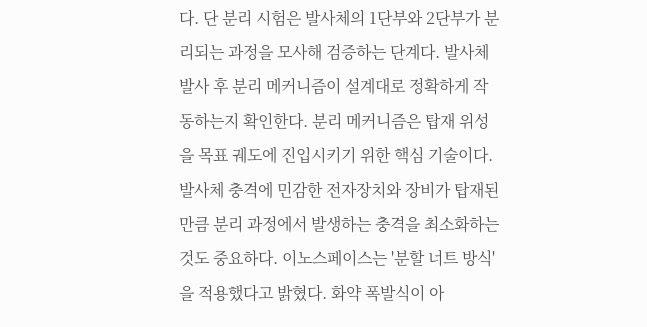다. 단 분리 시험은 발사체의 1단부와 2단부가 분리되는 과정을 모사해 검증하는 단계다. 발사체 발사 후 분리 메커니즘이 설계대로 정확하게 작동하는지 확인한다. 분리 메커니즘은 탑재 위성을 목표 궤도에 진입시키기 위한 핵심 기술이다. 발사체 충격에 민감한 전자장치와 장비가 탑재된 만큼 분리 과정에서 발생하는 충격을 최소화하는 것도 중요하다. 이노스페이스는 '분할 너트 방식'을 적용했다고 밝혔다. 화약 폭발식이 아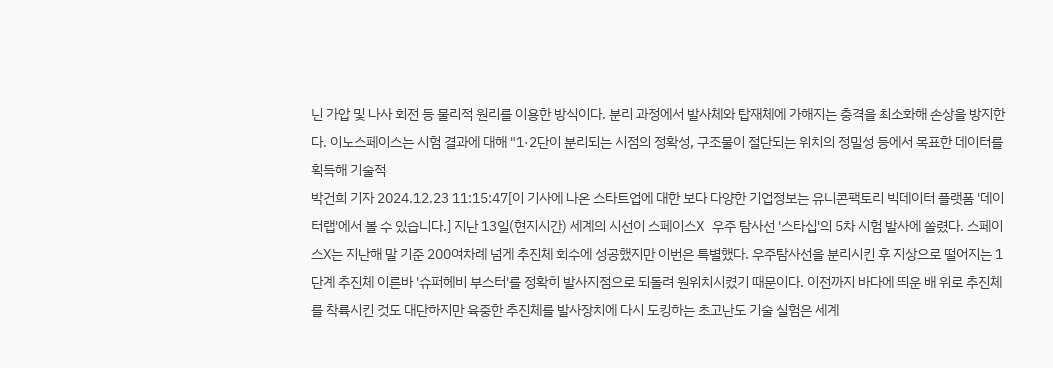닌 가압 및 나사 회전 등 물리적 원리를 이용한 방식이다. 분리 과정에서 발사체와 탑재체에 가해지는 충격을 최소화해 손상을 방지한다. 이노스페이스는 시험 결과에 대해 "1·2단이 분리되는 시점의 정확성, 구조물이 절단되는 위치의 정밀성 등에서 목표한 데이터를 획득해 기술적
박건희 기자 2024.12.23 11:15:47[이 기사에 나온 스타트업에 대한 보다 다양한 기업정보는 유니콘팩토리 빅데이터 플랫폼 '데이터랩'에서 볼 수 있습니다.] 지난 13일(현지시간) 세계의 시선이 스페이스X 우주 탐사선 '스타십'의 5차 시험 발사에 쏠렸다. 스페이스X는 지난해 말 기준 200여차례 넘게 추진체 회수에 성공했지만 이번은 특별했다. 우주탐사선을 분리시킨 후 지상으로 떨어지는 1단계 추진체 이른바 '슈퍼헤비 부스터'를 정확히 발사지점으로 되돌려 원위치시켰기 때문이다. 이전까지 바다에 띄운 배 위로 추진체를 착륙시킨 것도 대단하지만 육중한 추진체를 발사장치에 다시 도킹하는 초고난도 기술 실험은 세계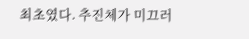최초였다. 추진체가 미끄러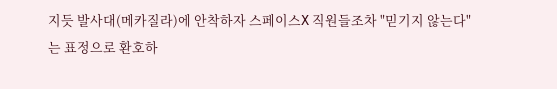지듯 발사대(메카질라)에 안착하자 스페이스X 직원들조차 "믿기지 않는다"는 표정으로 환호하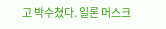고 박수쳤다. 일론 머스크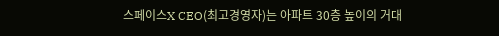스페이스X CEO(최고경영자)는 아파트 30층 높이의 거대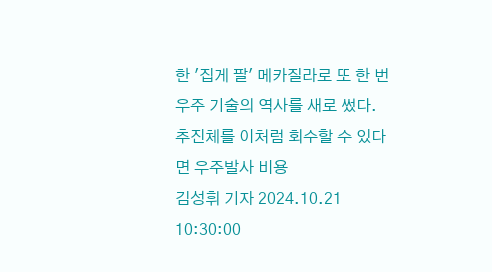한 '집게 팔' 메카질라로 또 한 번 우주 기술의 역사를 새로 썼다. 추진체를 이처럼 회수할 수 있다면 우주발사 비용
김성휘 기자 2024.10.21 10:30:00